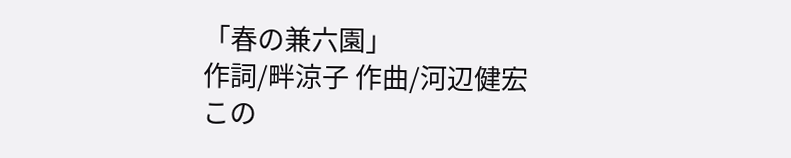「春の兼六園」
作詞/畔涼子 作曲/河辺健宏
この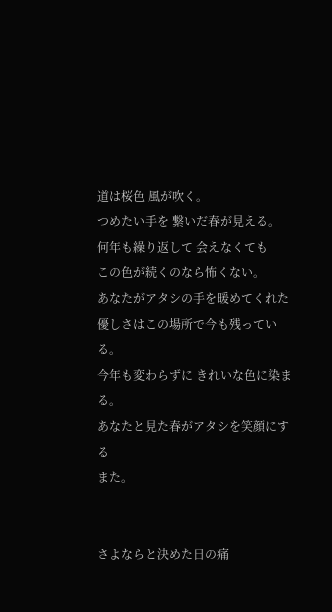道は桜色 風が吹く。
つめたい手を 繋いだ春が見える。
何年も繰り返して 会えなくても
この色が続くのなら怖くない。
あなたがアタシの手を暖めてくれた
優しさはこの場所で今も残っている。
今年も変わらずに きれいな色に染まる。
あなたと見た春がアタシを笑顔にする
また。


さよならと決めた日の痛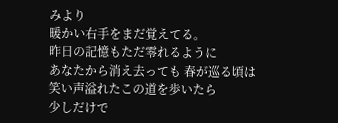みより
暖かい右手をまだ覚えてる。
昨日の記憶もただ零れるように
あなたから消え去っても 春が巡る頃は
笑い声溢れたこの道を歩いたら
少しだけで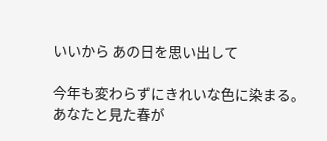いいから あの日を思い出して

今年も変わらずにきれいな色に染まる。
あなたと見た春が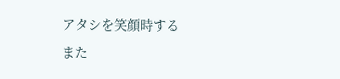アタシを笑顔時する
また